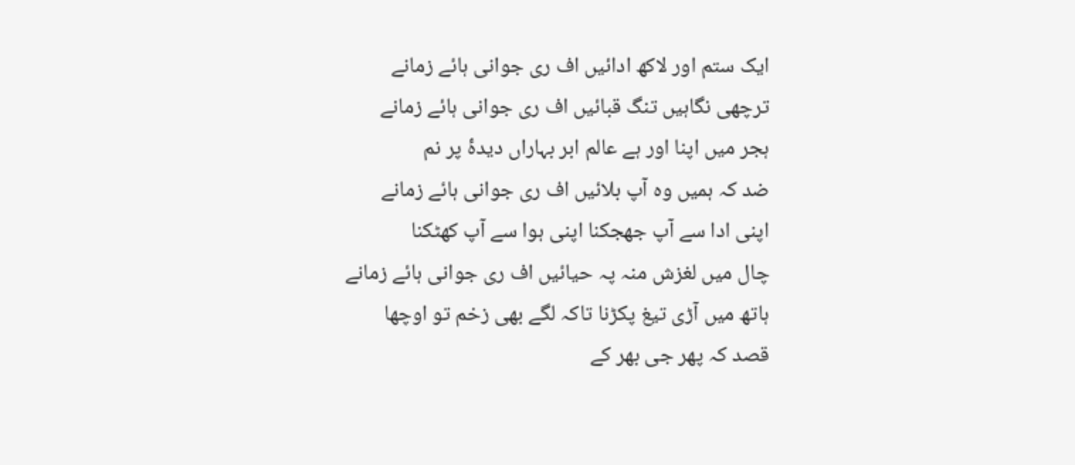ایک ستم اور لاکھ ادائیں اف ری جوانی ہائے زمانے
ترچھی نگاہیں تنگ قبائیں اف ری جوانی ہائے زمانے
ہجر میں اپنا اور ہے عالم ابر بہاراں دیدۂ پر نم
ضد کہ ہمیں وہ آپ بلائیں اف ری جوانی ہائے زمانے
اپنی ادا سے آپ جھجکنا اپنی ہوا سے آپ کھٹکنا
چال میں لغزش منہ پہ حیائیں اف ری جوانی ہائے زمانے
ہاتھ میں آڑی تیغ پکڑنا تاکہ لگے بھی زخم تو اوچھا
قصد کہ پھر جی بھر کے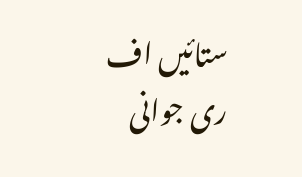ستائیں اف ری جوانی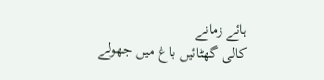ہائے زمانے
کالی گھٹائیں باغ میں جھولے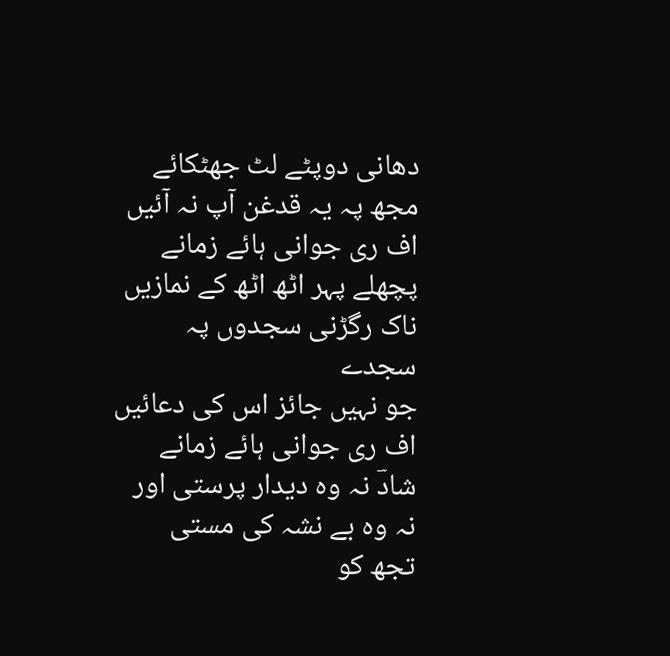دھانی دوپٹے لٹ جھٹکائے
مجھ پہ یہ قدغن آپ نہ آئیں اف ری جوانی ہائے زمانے
پچھلے پہر اٹھ اٹھ کے نمازیں ناک رگڑنی سجدوں پہ سجدے
جو نہیں جائز اس کی دعائیں اف ری جوانی ہائے زمانے
شادؔ نہ وہ دیدار پرستی اور نہ وہ بے نشہ کی مستی
تجھ کو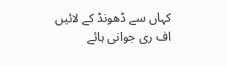کہاں سے ڈھونڈ کے لائیں اف ری جوانی ہائے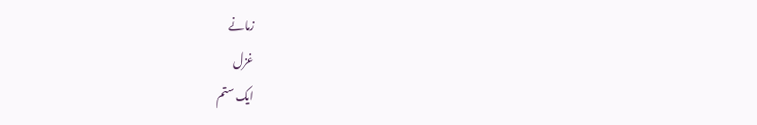زمانے
غزل
ایک ستم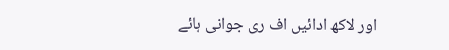اور لاکھ ادائیں اف ری جوانی ہائے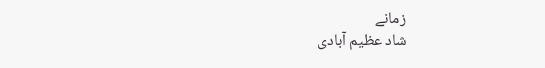زمانے
شاد عظیم آبادی